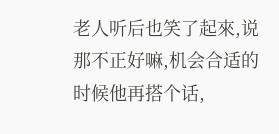老人听后也笑了起來,说那不正好嘛,机会合适的时候他再搭个话,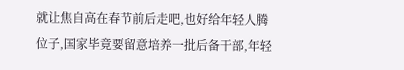就让焦自高在春节前后走吧,也好给年轻人腾位子,国家毕竟要留意培养一批后备干部,年轻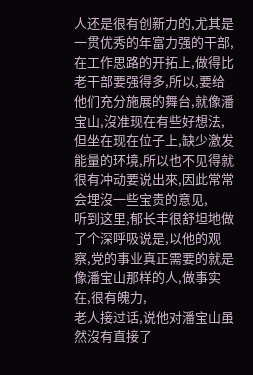人还是很有创新力的,尤其是一贯优秀的年富力强的干部,在工作思路的开拓上,做得比老干部要强得多,所以,要给他们充分施展的舞台,就像潘宝山,沒准现在有些好想法,但坐在现在位子上,缺少激发能量的环境,所以也不见得就很有冲动要说出來,因此常常会埋沒一些宝贵的意见,
听到这里,郁长丰很舒坦地做了个深呼吸说是,以他的观察,党的事业真正需要的就是像潘宝山那样的人,做事实在,很有魄力,
老人接过话,说他对潘宝山虽然沒有直接了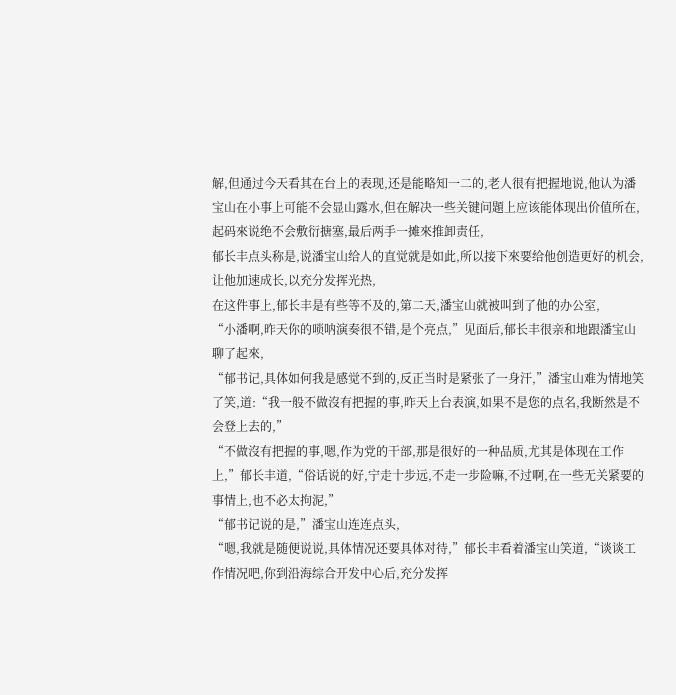解,但通过今天看其在台上的表现,还是能略知一二的,老人很有把握地说,他认为潘宝山在小事上可能不会显山露水,但在解决一些关键问題上应该能体现出价值所在,起码來说绝不会敷衍搪塞,最后两手一摊來推卸责任,
郁长丰点头称是,说潘宝山给人的直觉就是如此,所以接下來要给他创造更好的机会,让他加速成长,以充分发挥光热,
在这件事上,郁长丰是有些等不及的,第二天,潘宝山就被叫到了他的办公室,
“小潘啊,昨天你的唢呐演奏很不错,是个亮点,”见面后,郁长丰很亲和地跟潘宝山聊了起來,
“郁书记,具体如何我是感觉不到的,反正当时是紧张了一身汗,”潘宝山难为情地笑了笑,道:“我一般不做沒有把握的事,昨天上台表演,如果不是您的点名,我断然是不会登上去的,”
“不做沒有把握的事,嗯,作为党的干部,那是很好的一种品质,尤其是体现在工作上,”郁长丰道,“俗话说的好,宁走十步远,不走一步险嘛,不过啊,在一些无关紧要的事情上,也不必太拘泥,”
“郁书记说的是,”潘宝山连连点头,
“嗯,我就是随便说说,具体情况还要具体对待,”郁长丰看着潘宝山笑道,“谈谈工作情况吧,你到沿海综合开发中心后,充分发挥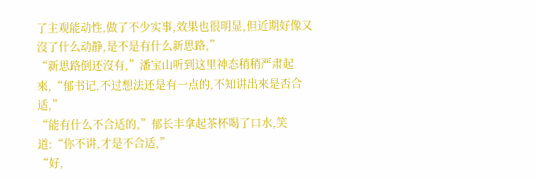了主观能动性,做了不少实事,效果也很明显,但近期好像又沒了什么动静,是不是有什么新思路,”
“新思路倒还沒有,”潘宝山听到这里神态稍稍严肃起來,“郁书记,不过想法还是有一点的,不知讲出來是否合适,”
“能有什么不合适的,”郁长丰拿起茶杯喝了口水,笑道:“你不讲,才是不合适,”
“好,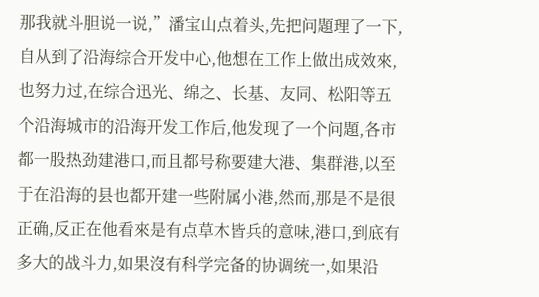那我就斗胆说一说,”潘宝山点着头,先把问題理了一下,自从到了沿海综合开发中心,他想在工作上做出成效來,也努力过,在综合迅光、绵之、长基、友同、松阳等五个沿海城市的沿海开发工作后,他发现了一个问題,各市都一股热劲建港口,而且都号称要建大港、集群港,以至于在沿海的县也都开建一些附属小港,然而,那是不是很正确,反正在他看來是有点草木皆兵的意味,港口,到底有多大的战斗力,如果沒有科学完备的协调统一,如果沿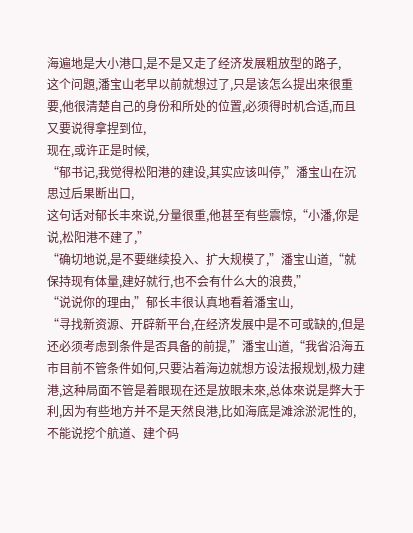海遍地是大小港口,是不是又走了经济发展粗放型的路子,
这个问題,潘宝山老早以前就想过了,只是该怎么提出來很重要,他很清楚自己的身份和所处的位置,必须得时机合适,而且又要说得拿捏到位,
现在,或许正是时候,
“郁书记,我觉得松阳港的建设,其实应该叫停,”潘宝山在沉思过后果断出口,
这句话对郁长丰來说,分量很重,他甚至有些震惊,“小潘,你是说,松阳港不建了,”
“确切地说,是不要继续投入、扩大规模了,”潘宝山道,“就保持现有体量,建好就行,也不会有什么大的浪费,”
“说说你的理由,”郁长丰很认真地看着潘宝山,
“寻找新资源、开辟新平台,在经济发展中是不可或缺的,但是还必须考虑到条件是否具备的前提,”潘宝山道,“我省沿海五市目前不管条件如何,只要沾着海边就想方设法报规划,极力建港,这种局面不管是着眼现在还是放眼未來,总体來说是弊大于利,因为有些地方并不是天然良港,比如海底是滩涂淤泥性的,不能说挖个航道、建个码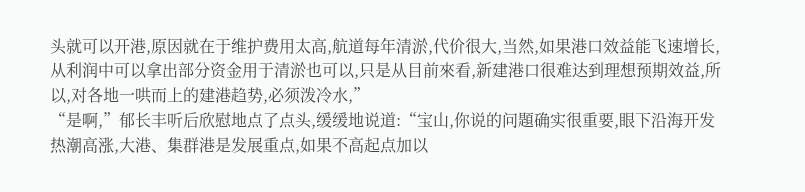头就可以开港,原因就在于维护费用太高,航道每年清淤,代价很大,当然,如果港口效益能飞速增长,从利润中可以拿出部分资金用于清淤也可以,只是从目前來看,新建港口很难达到理想预期效益,所以,对各地一哄而上的建港趋势,必须泼冷水,”
“是啊,”郁长丰听后欣慰地点了点头,缓缓地说道:“宝山,你说的问題确实很重要,眼下沿海开发热潮高涨,大港、集群港是发展重点,如果不高起点加以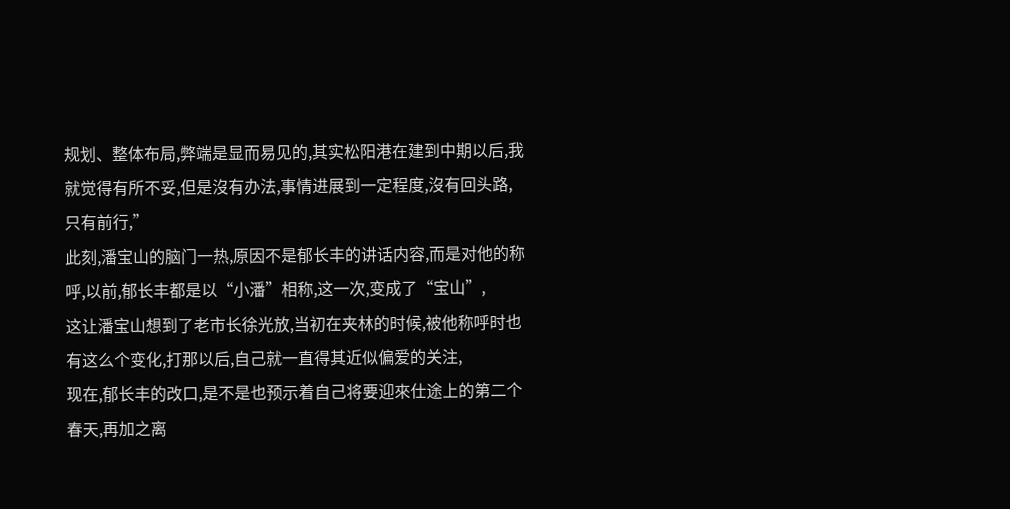规划、整体布局,弊端是显而易见的,其实松阳港在建到中期以后,我就觉得有所不妥,但是沒有办法,事情进展到一定程度,沒有回头路,只有前行,”
此刻,潘宝山的脑门一热,原因不是郁长丰的讲话内容,而是对他的称呼,以前,郁长丰都是以“小潘”相称,这一次,变成了“宝山”,
这让潘宝山想到了老市长徐光放,当初在夹林的时候,被他称呼时也有这么个变化,打那以后,自己就一直得其近似偏爱的关注,
现在,郁长丰的改口,是不是也预示着自己将要迎來仕途上的第二个春天,再加之离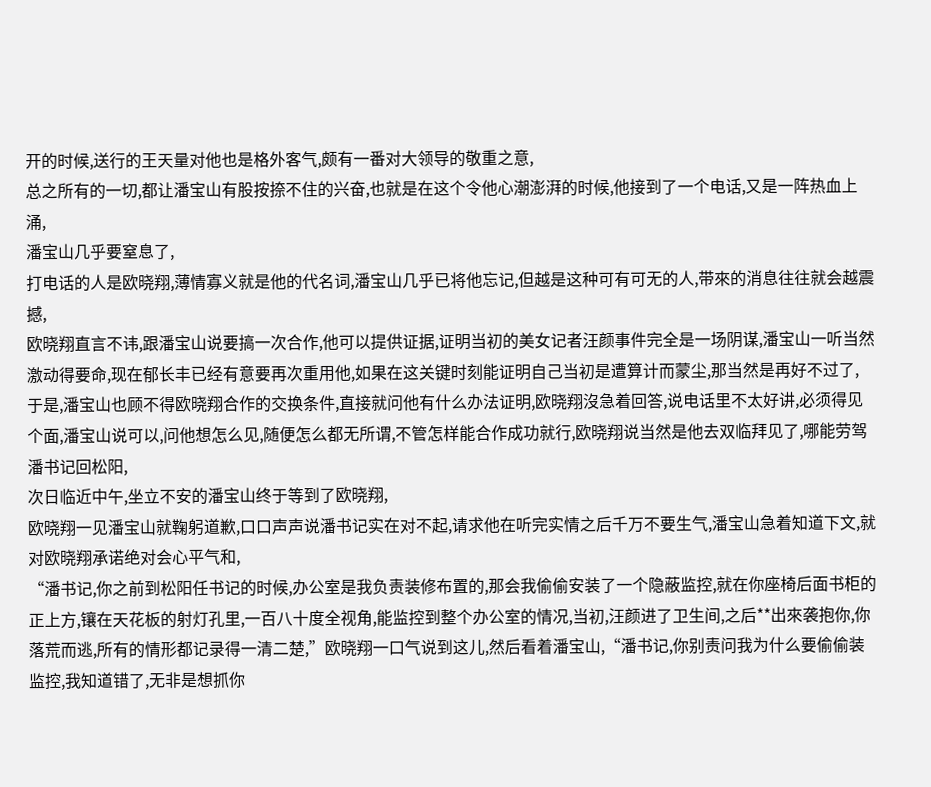开的时候,送行的王天量对他也是格外客气,颇有一番对大领导的敬重之意,
总之所有的一切,都让潘宝山有股按捺不住的兴奋,也就是在这个令他心潮澎湃的时候,他接到了一个电话,又是一阵热血上涌,
潘宝山几乎要窒息了,
打电话的人是欧晓翔,薄情寡义就是他的代名词,潘宝山几乎已将他忘记,但越是这种可有可无的人,带來的消息往往就会越震撼,
欧晓翔直言不讳,跟潘宝山说要搞一次合作,他可以提供证据,证明当初的美女记者汪颜事件完全是一场阴谋,潘宝山一听当然激动得要命,现在郁长丰已经有意要再次重用他,如果在这关键时刻能证明自己当初是遭算计而蒙尘,那当然是再好不过了,
于是,潘宝山也顾不得欧晓翔合作的交换条件,直接就问他有什么办法证明,欧晓翔沒急着回答,说电话里不太好讲,必须得见个面,潘宝山说可以,问他想怎么见,随便怎么都无所谓,不管怎样能合作成功就行,欧晓翔说当然是他去双临拜见了,哪能劳驾潘书记回松阳,
次日临近中午,坐立不安的潘宝山终于等到了欧晓翔,
欧晓翔一见潘宝山就鞠躬道歉,口口声声说潘书记实在对不起,请求他在听完实情之后千万不要生气,潘宝山急着知道下文,就对欧晓翔承诺绝对会心平气和,
“潘书记,你之前到松阳任书记的时候,办公室是我负责装修布置的,那会我偷偷安装了一个隐蔽监控,就在你座椅后面书柜的正上方,镶在天花板的射灯孔里,一百八十度全视角,能监控到整个办公室的情况,当初,汪颜进了卫生间,之后**出來袭抱你,你落荒而逃,所有的情形都记录得一清二楚,”欧晓翔一口气说到这儿,然后看着潘宝山,“潘书记,你别责问我为什么要偷偷装监控,我知道错了,无非是想抓你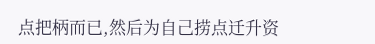点把柄而已,然后为自己捞点迁升资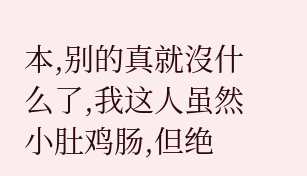本,别的真就沒什么了,我这人虽然小肚鸡肠,但绝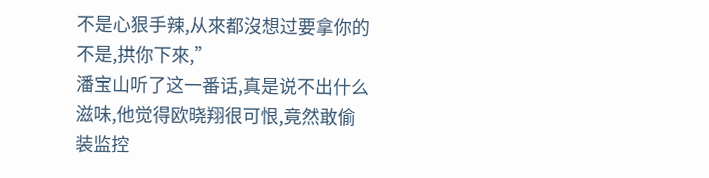不是心狠手辣,从來都沒想过要拿你的不是,拱你下來,”
潘宝山听了这一番话,真是说不出什么滋味,他觉得欧晓翔很可恨,竟然敢偷装监控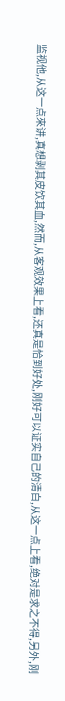监视他,从这一点來讲,真想剥其皮饮其血,然而,从客观效果上看,还真是恰到好处,刚好可以证实自己的清白,从这一点上看,绝对是求之不得,另外,刚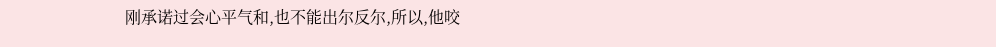刚承诺过会心平气和,也不能出尔反尔,所以,他咬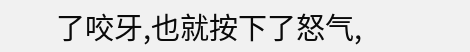了咬牙,也就按下了怒气,